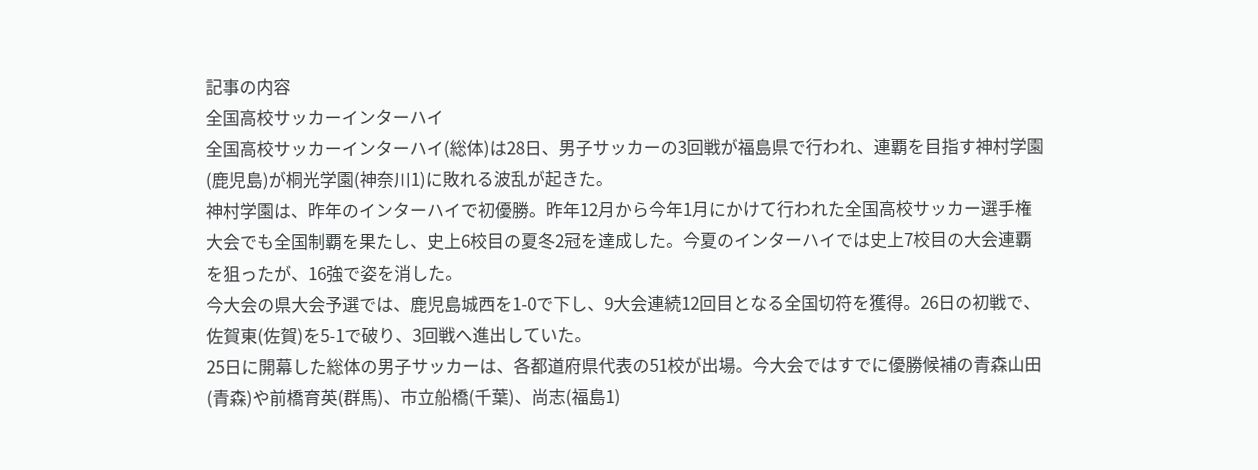記事の内容
全国高校サッカーインターハイ
全国高校サッカーインターハイ(総体)は28日、男子サッカーの3回戦が福島県で行われ、連覇を目指す神村学園(鹿児島)が桐光学園(神奈川1)に敗れる波乱が起きた。
神村学園は、昨年のインターハイで初優勝。昨年12月から今年1月にかけて行われた全国高校サッカー選手権大会でも全国制覇を果たし、史上6校目の夏冬2冠を達成した。今夏のインターハイでは史上7校目の大会連覇を狙ったが、16強で姿を消した。
今大会の県大会予選では、鹿児島城西を1-0で下し、9大会連続12回目となる全国切符を獲得。26日の初戦で、佐賀東(佐賀)を5-1で破り、3回戦へ進出していた。
25日に開幕した総体の男子サッカーは、各都道府県代表の51校が出場。今大会ではすでに優勝候補の青森山田(青森)や前橋育英(群馬)、市立船橋(千葉)、尚志(福島1)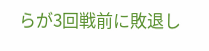らが3回戦前に敗退し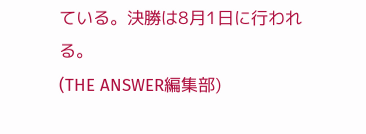ている。決勝は8月1日に行われる。
(THE ANSWER編集部)